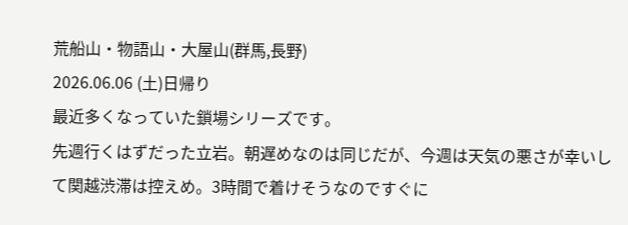荒船山・物語山・大屋山(群馬,長野)
2026.06.06 (土)日帰り
最近多くなっていた鎖場シリーズです。
先週行くはずだった立岩。朝遅めなのは同じだが、今週は天気の悪さが幸いして関越渋滞は控えめ。3時間で着けそうなのですぐに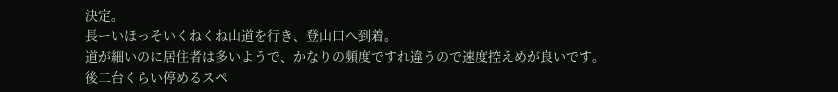決定。
長ーいほっそいくねくね山道を行き、登山口へ到着。
道が細いのに居住者は多いようで、かなりの頻度ですれ違うので速度控えめが良いです。
後二台くらい停めるスペ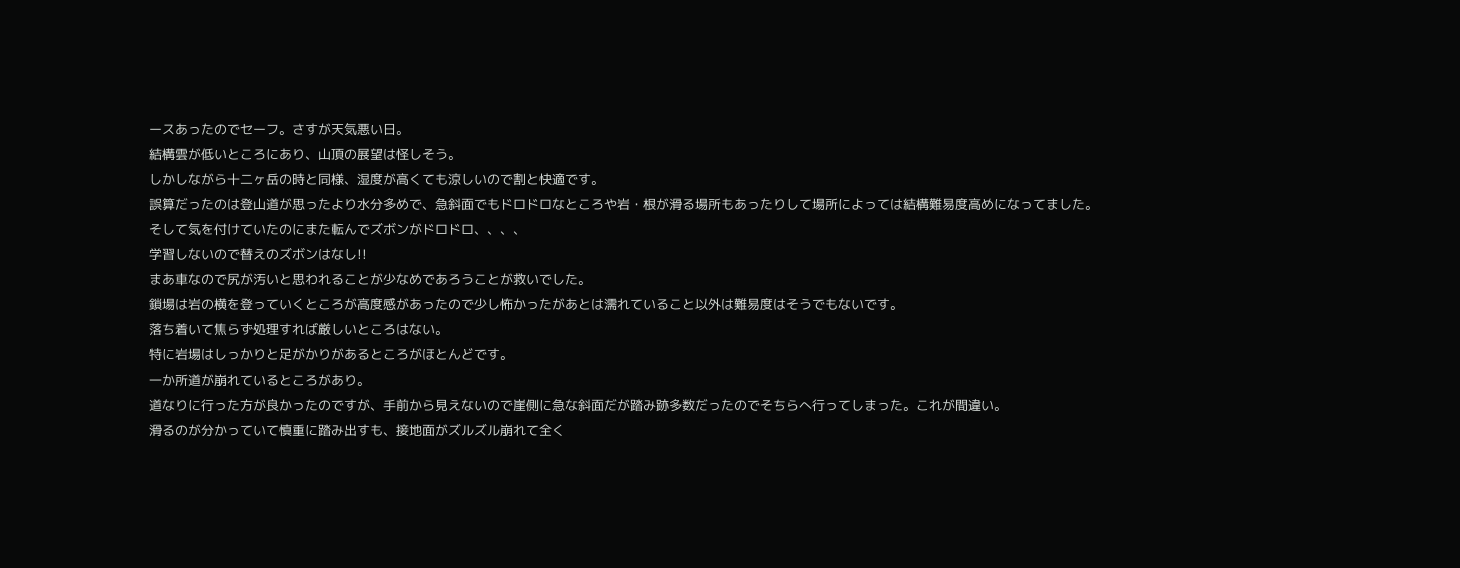ースあったのでセーフ。さすが天気悪い日。
結構雲が低いところにあり、山頂の展望は怪しそう。
しかしながら十二ヶ岳の時と同様、湿度が高くても涼しいので割と快適です。
誤算だったのは登山道が思ったより水分多めで、急斜面でもドロドロなところや岩・根が滑る場所もあったりして場所によっては結構難易度高めになってました。
そして気を付けていたのにまた転んでズボンがドロドロ、、、、
学習しないので替えのズボンはなし!!
まあ車なので尻が汚いと思われることが少なめであろうことが救いでした。
鎖場は岩の横を登っていくところが高度感があったので少し怖かったがあとは濡れていること以外は難易度はそうでもないです。
落ち着いて焦らず処理すれば厳しいところはない。
特に岩場はしっかりと足がかりがあるところがほとんどです。
一か所道が崩れているところがあり。
道なりに行った方が良かったのですが、手前から見えないので崖側に急な斜面だが踏み跡多数だったのでそちらへ行ってしまった。これが間違い。
滑るのが分かっていて慎重に踏み出すも、接地面がズルズル崩れて全く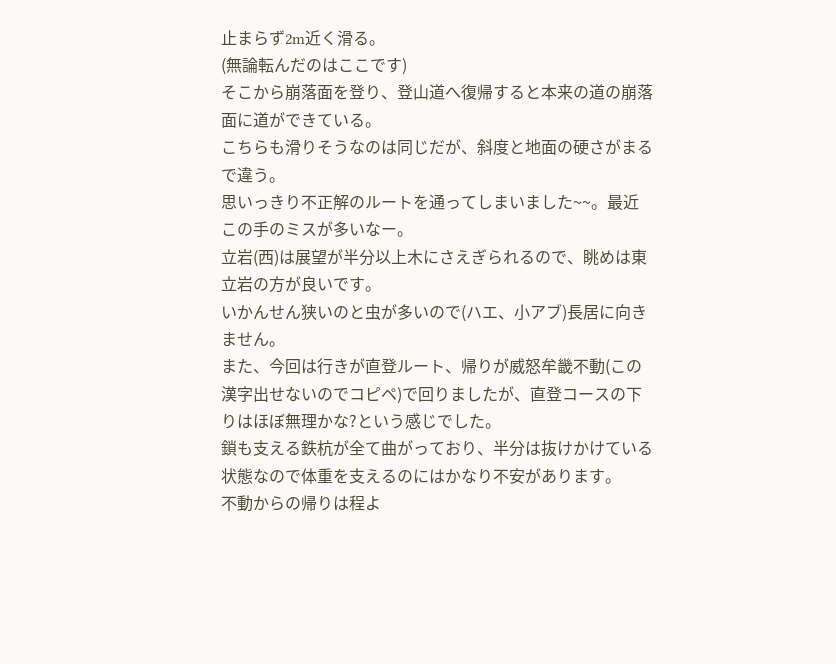止まらず2m近く滑る。
(無論転んだのはここです)
そこから崩落面を登り、登山道へ復帰すると本来の道の崩落面に道ができている。
こちらも滑りそうなのは同じだが、斜度と地面の硬さがまるで違う。
思いっきり不正解のルートを通ってしまいました~~。最近この手のミスが多いなー。
立岩(西)は展望が半分以上木にさえぎられるので、眺めは東立岩の方が良いです。
いかんせん狭いのと虫が多いので(ハエ、小アブ)長居に向きません。
また、今回は行きが直登ルート、帰りが威怒牟畿不動(この漢字出せないのでコピペ)で回りましたが、直登コースの下りはほぼ無理かな?という感じでした。
鎖も支える鉄杭が全て曲がっており、半分は抜けかけている状態なので体重を支えるのにはかなり不安があります。
不動からの帰りは程よ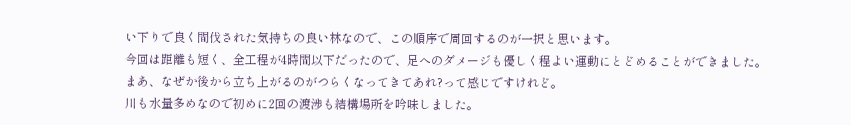い下りで良く間伐された気持ちの良い林なので、この順序で周回するのが一択と思います。
今回は距離も短く、全工程が4時間以下だったので、足へのダメージも優しく程よい運動にとどめることができました。
まあ、なぜか後から立ち上がるのがつらくなってきてあれ?って感じですけれど。
川も水量多めなので初めに2回の渡渉も結構場所を吟味しました。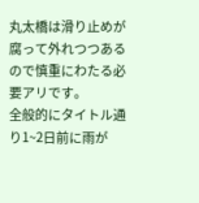丸太橋は滑り止めが腐って外れつつあるので慎重にわたる必要アリです。
全般的にタイトル通り1~2日前に雨が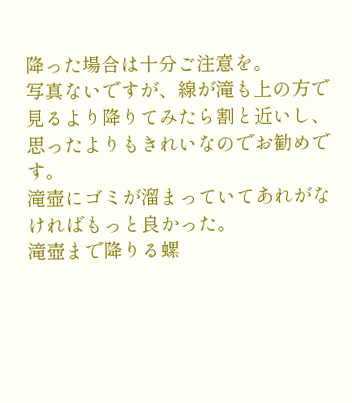降った場合は十分ご注意を。
写真ないですが、線が滝も上の方で見るより降りてみたら割と近いし、思ったよりもきれいなのでお勧めです。
滝壺にゴミが溜まっていてあれがなければもっと良かった。
滝壺まで降りる螺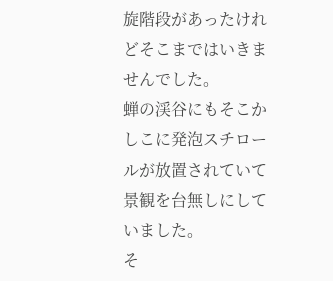旋階段があったけれどそこまではいきませんでした。
蝉の渓谷にもそこかしこに発泡スチロールが放置されていて景観を台無しにしていました。
そ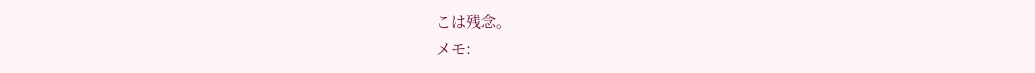こは残念。
メモ: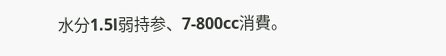水分1.5l弱持参、7-800cc消費。